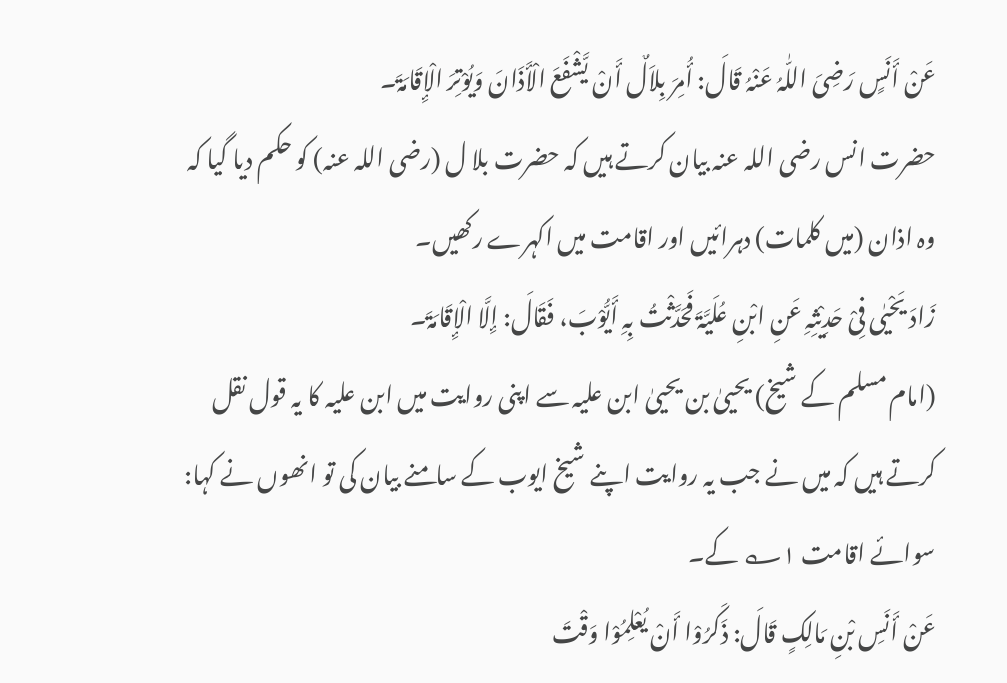عَنْ أَنَسٍ رَضِیَ اللّٰہُ عَنْہُ قَالَ: أُمِرَ بِلاَلٌ أَنْ یَّشْفَعَ الْأَذَانَ وَیُوْتِرَ الْإِقَامَۃَ۔
حضرت انس رضی اللہ عنہ بیان کرتے ہیں کہ حضرت بلا ل (رضی اللہ عنہ) کو حکم دیا گیا کہ وہ اذان (میں کلمات) دہرائیں اور اقامت میں اکہرے رکھیں۔
زَادَ یَحْیٰی فِیْ حَدِیْثِہِ عَنِ ابْنِ عُلَیَّۃَ فَحَدَّثْتُ بِہِ أَیُّوْبَ، فَقَالَ: إِلَّا الْإِقَامَۃَ۔
(امام مسلم کے شیخ) یحییٰ بن یحییٰ ابن علیہ سے اپنی روایت میں ابن علیہ کا یہ قول نقل کرتے ہیں کہ میں نے جب یہ روایت اپنے شیخ ایوب کے سامنے بیان کی تو انھوں نے کہا: سوائے اقامت ۱؎ کے۔
عَنْ أَنَسِ بْنِ مَالِکٍ قَالَ: ذَکَرُوْا أَنْ یُعْلِمُوْا وَقْتَ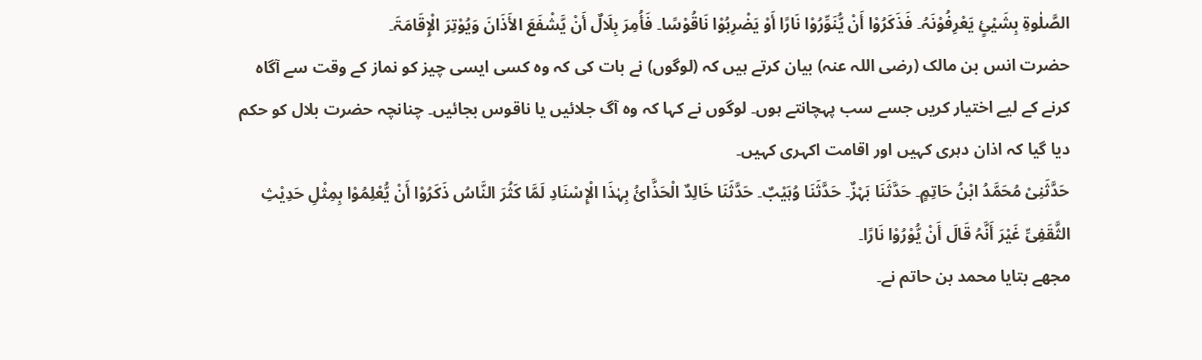الصَّلٰوۃِ بِشَیْئٍ یَعْرِفُوْنَہُ۔ فَذَکَرُوْا أَنْ یُّنَوِّرُوْا نَارًا أَوْ یَضْرِبُوْا نَاقُوْسًا۔ فَأُمِرَ بِلَالٌ أَنْ یَّشْفَعَ الأَذَانَ وَیُوْتِرَ الْإِقَامَۃَ۔
حضرت انس بن مالک (رضی اللہ عنہ) بیان کرتے ہیں کہ (لوگوں) نے بات کی کہ وہ کسی ایسی چیز کو نماز کے وقت سے آگاہ کرنے کے لیے اختیار کریں جسے سب پہچانتے ہوں۔ لوگوں نے کہا کہ وہ آگ جلائیں یا ناقوس بجائیں۔ چنانچہ حضرت بلال کو حکم دیا گیا کہ اذان دہری کہیں اور اقامت اکہری کہیں۔
حَدَّثَنِیْ مُحَمَّدُ ابْنُ حَاتِمٍ۔ حَدَّثَنَا بَہْزٌ۔ حَدَّثَنَا وُہَیْبٌ۔ حَدَّثَنَا خَالِدٌ الْحَذَّائُ بِہٰذَا الْإِسْنَادِ لَمَّا کَثُرَ النَّاسُ ذَکَرُوْا أَنْ یُّعْلِمُوْا بِمِثْلِ حَدِیْثِ الثَّقَفِیِّ غَیْرَ أَنَّہُ قَالَ أَنْ یُّوْرُوْا نَارًا۔
مجھے بتایا محمد بن حاتم نے۔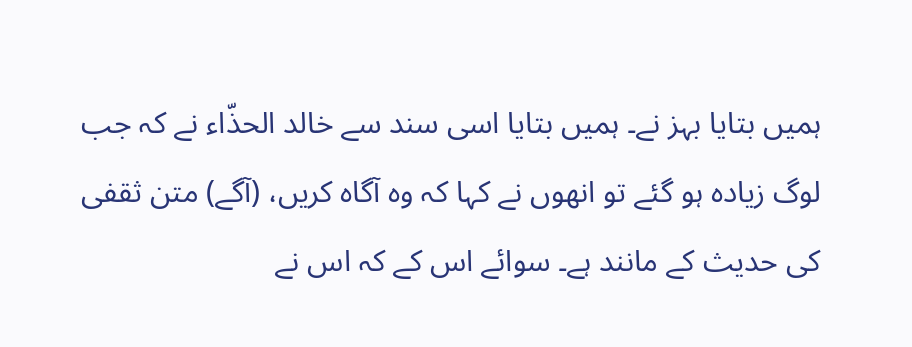ہمیں بتایا بہز نے۔ ہمیں بتایا اسی سند سے خالد الحذّاء نے کہ جب لوگ زیادہ ہو گئے تو انھوں نے کہا کہ وہ آگاہ کریں، (آگے) متن ثقفی کی حدیث کے مانند ہے۔ سوائے اس کے کہ اس نے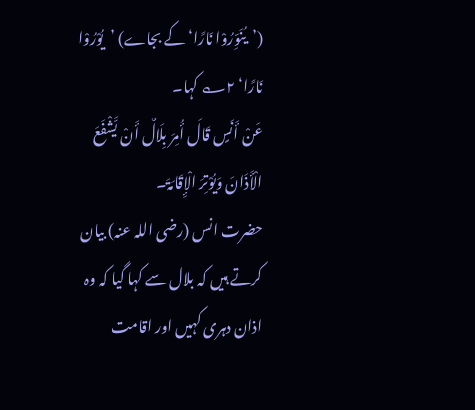(’یُنَوِّرُوْا نَارًا‘ کے بجاے) ’یُوْرُوْا نَارًا‘ ۲؎ کہا۔
عَنْ أَنَسٍ قَالَ أُمِرَ بِلَالٌ أَنْ یَّشْفَعَ الْأَذَانَ وَیُوْتِرَ الْإِقَامَۃَ۔
حضرت انس (رضی اللہ عنہ) بیان کرتے ہیں کہ بلال سے کہا گیا کہ وہ اذان دہری کہیں اور اقامت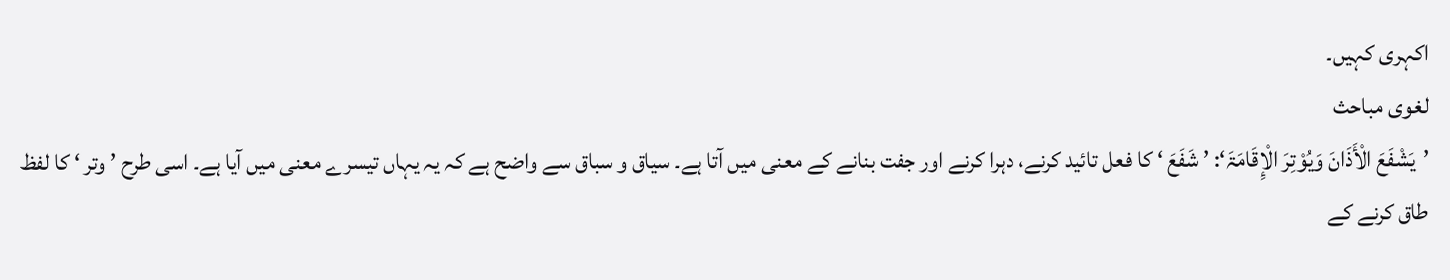اکہری کہیں۔
لغوی مباحث
’یَشْفَعَ الْأَذَانَ وَیُوْتِرَ الْإِقَامَۃَ‘: ’ شَفَعَ ‘ کا فعل تائید کرنے، دہرا کرنے اور جفت بنانے کے معنی میں آتا ہے۔ سیاق و سباق سے واضح ہے کہ یہ یہاں تیسرے معنی میں آیا ہے۔ اسی طرح ’ وتر ‘ کا لفظ طاق کرنے کے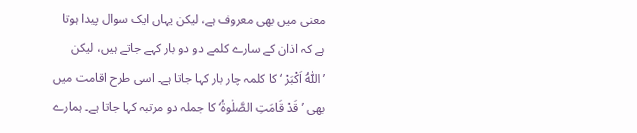معنی میں بھی معروف ہے، لیکن یہاں ایک سوال پیدا ہوتا ہے کہ اذان کے سارے کلمے دو دو بار کہے جاتے ہیں، لیکن ’اَللّٰہُ اَکْبَرْ ‘ کا کلمہ چار بار کہا جاتا ہے۔ اسی طرح اقامت میں بھی ’ قَدْ قَامَتِ الصَّلٰوۃُ‘ کا جملہ دو مرتبہ کہا جاتا ہے۔ ہمارے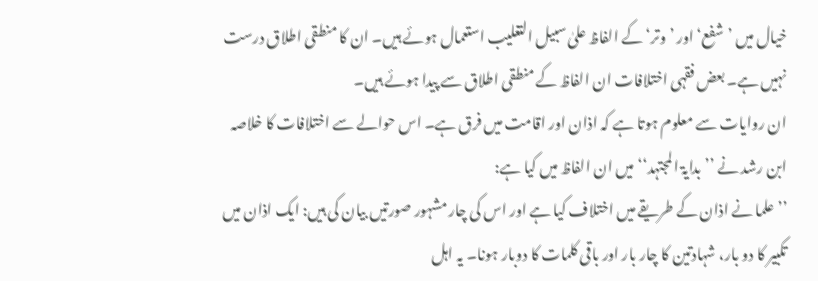خیال میں ’شفع‘ اور ’وتر‘ کے الفاظ علیٰ سبیل التغلیب استعمال ہوئے ہیں۔ ان کا منطقی اطلاق درست نہیں ہے۔ بعض فقہی اختلافات ان الفاظ کے منطقی اطلاق سے پیدا ہوئے ہیں۔
ان روایات سے معلوم ہوتا ہے کہ اذان اور اقامت میں فرق ہے۔ اس حوالے سے اختلافات کا خلاصہ ابن رشد نے ’’بدایۃ المجتہد‘‘ میں ان الفاظ میں کیا ہے:
’’علما نے اذان کے طریقے میں اختلاف کیا ہے اور اس کی چار مشہور صورتیں بیان کی ہیں: ایک اذان میں تکبیر کا دو بار، شہادتین کا چار بار اور باقی کلمات کا دوبار ہونا۔ یہ اہل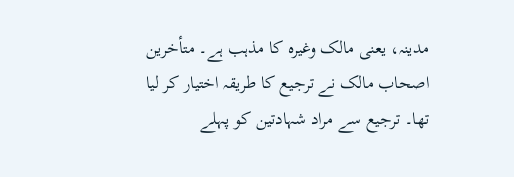مدینہ، یعنی مالک وغیرہ کا مذہب ہے۔ متأخرین اصحاب مالک نے ترجیع کا طریقہ اختیار کر لیا تھا۔ ترجیع سے مراد شہادتین کو پہلے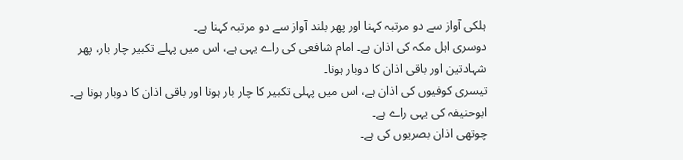ہلکی آواز سے دو مرتبہ کہنا اور پھر بلند آواز سے دو مرتبہ کہنا ہے۔
دوسری اہل مکہ کی اذان ہے۔ امام شافعی کی راے یہی ہے، اس میں پہلے تکبیر چار بار، پھر شہادتین اور باقی اذان کا دوبار ہونا۔
تیسری کوفیوں کی اذان ہے، اس میں پہلی تکبیر کا چار بار ہونا اور باقی اذان کا دوبار ہونا ہے۔ ابوحنیفہ کی یہی راے ہے۔
چوتھی اذان بصریوں کی ہے۔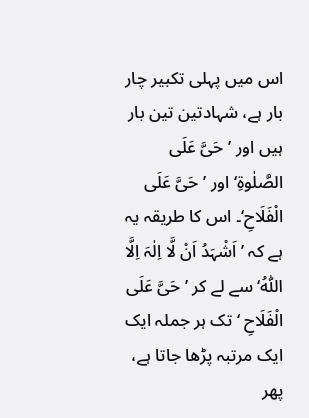اس میں پہلی تکبیر چار بار ہے، شہادتین تین بار ہیں اور ’حَیَّ عَلَی الصَّلٰوۃِ‘ اور ’حَیَّ عَلَی الْفَلَاحِ‘۔ اس کا طریقہ یہ ہے کہ ’ اَشْہَدُ اَنْ لَّا اِلٰہَ اِلَّا اللّٰہُ‘ سے لے کر ’ حَیَّ عَلَی الْفَلَاحِ ‘ تک ہر جملہ ایک ایک مرتبہ پڑھا جاتا ہے، پھر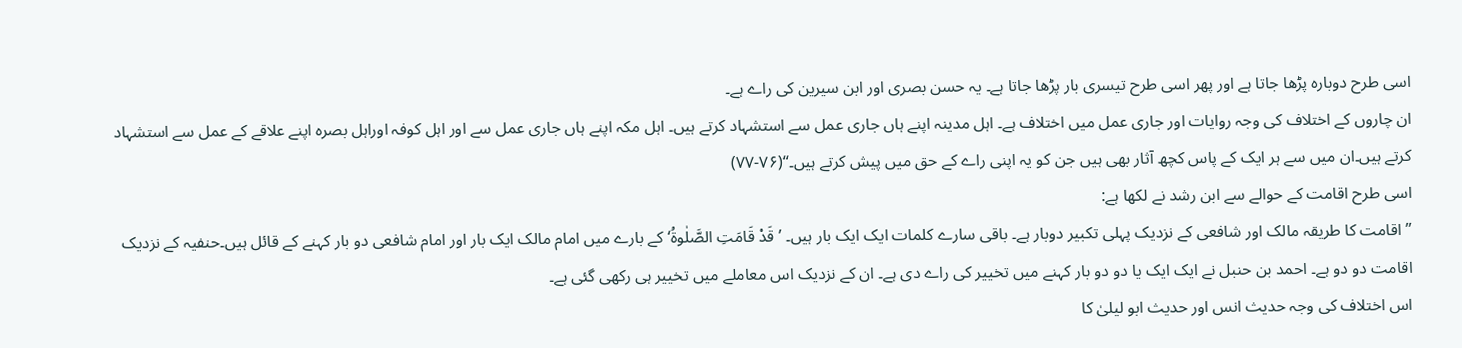اسی طرح دوبارہ پڑھا جاتا ہے اور پھر اسی طرح تیسری بار پڑھا جاتا ہے۔ یہ حسن بصری اور ابن سیرین کی راے ہے۔
ان چاروں کے اختلاف کی وجہ روایات اور جاری عمل میں اختلاف ہے۔ اہل مدینہ اپنے ہاں جاری عمل سے استشہاد کرتے ہیں۔ اہل مکہ اپنے ہاں جاری عمل سے اور اہل کوفہ اوراہل بصرہ اپنے علاقے کے عمل سے استشہاد کرتے ہیں۔ان میں سے ہر ایک کے پاس کچھ آثار بھی ہیں جن کو یہ اپنی راے کے حق میں پیش کرتے ہیں۔‘‘(۷۶-۷۷)
اسی طرح اقامت کے حوالے سے ابن رشد نے لکھا ہے:
’’اقامت کا طریقہ مالک اور شافعی کے نزدیک پہلی تکبیر دوبار ہے۔ باقی سارے کلمات ایک ایک بار ہیں۔ ’ قَدْ قَامَتِ الصَّلٰوۃُ‘ کے بارے میں امام مالک ایک بار اور امام شافعی دو بار کہنے کے قائل ہیں۔حنفیہ کے نزدیک اقامت دو دو ہے۔ احمد بن حنبل نے ایک ایک یا دو دو بار کہنے میں تخییر کی راے دی ہے۔ ان کے نزدیک اس معاملے میں تخییر ہی رکھی گئی ہے۔
اس اختلاف کی وجہ حدیث انس اور حدیث ابو لیلیٰ کا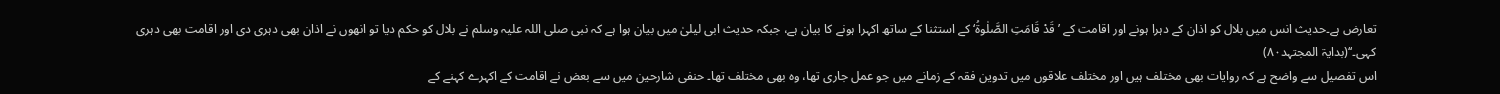تعارض ہے۔حدیث انس میں بلال کو اذان کے دہرا ہونے اور اقامت کے ’قَدْ قَامَتِ الصَّلٰوۃُ‘ کے استثنا کے ساتھ اکہرا ہونے کا بیان ہے، جبکہ حدیث ابی لیلیٰ میں بیان ہوا ہے کہ نبی صلی اللہ علیہ وسلم نے بلال کو حکم دیا تو انھوں نے اذان بھی دہری دی اور اقامت بھی دہری کہی۔‘‘(بدایۃ المجتہد۸۰)
اس تفصیل سے واضح ہے کہ روایات بھی مختلف ہیں اور مختلف علاقوں میں تدوین فقہ کے زمانے میں جو عمل جاری تھا، وہ بھی مختلف تھا۔ حنفی شارحین میں سے بعض نے اقامت کے اکہرے کہنے کے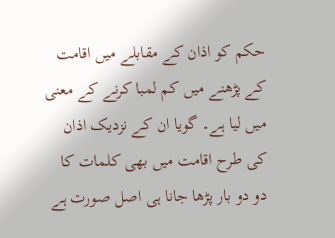حکم کو اذان کے مقابلے میں اقامت کے پڑھنے میں کم لمبا کرنے کے معنی میں لیا ہے۔ گویا ان کے نزدیک اذان کی طرح اقامت میں بھی کلمات کا دو دو بار پڑھا جانا ہی اصل صورت ہے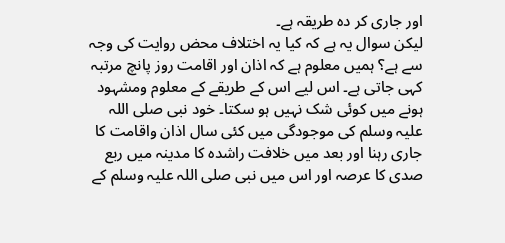اور جاری کر دہ طریقہ ہے۔
لیکن سوال یہ ہے کہ کیا یہ اختلاف محض روایت کی وجہ سے ہے؟ ہمیں معلوم ہے کہ اذان اور اقامت روز پانچ مرتبہ کہی جاتی ہے۔ اس لیے اس کے طریقے کے معلوم ومشہود ہونے میں کوئی شک نہیں ہو سکتا۔ خود نبی صلی اللہ علیہ وسلم کی موجودگی میں کئی سال اذان واقامت کا جاری رہنا اور بعد میں خلافت راشدہ کا مدینہ میں ربع صدی کا عرصہ اور اس میں نبی صلی اللہ علیہ وسلم کے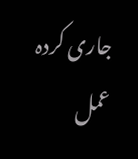جاری کردہ عمل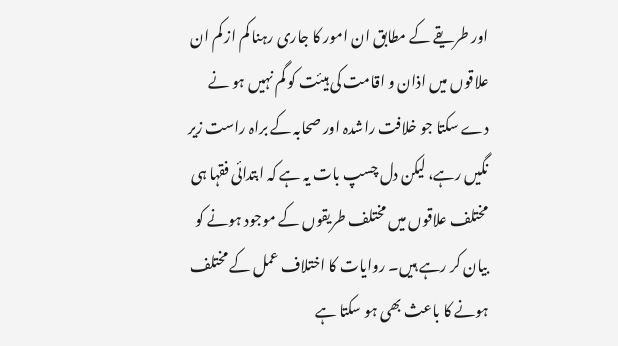اور طریقے کے مطابق ان امور کا جاری رہنا کم از کم ان علاقوں میں اذان و اقامت کی ہیئت کو گم نہیں ہو نے دے سکتا جو خلافت راشدہ اور صحابہ کے براہ راست زیر نگیں رہے، لیکن دل چسپ بات یہ ہے کہ ابتدائی فقہا ہی مختلف علاقوں میں مختلف طریقوں کے موجود ہونے کو بیان کر رہے ہیں۔ روایات کا اختلاف عمل کے مختلف ہونے کا باعث بھی ہو سکتا ہے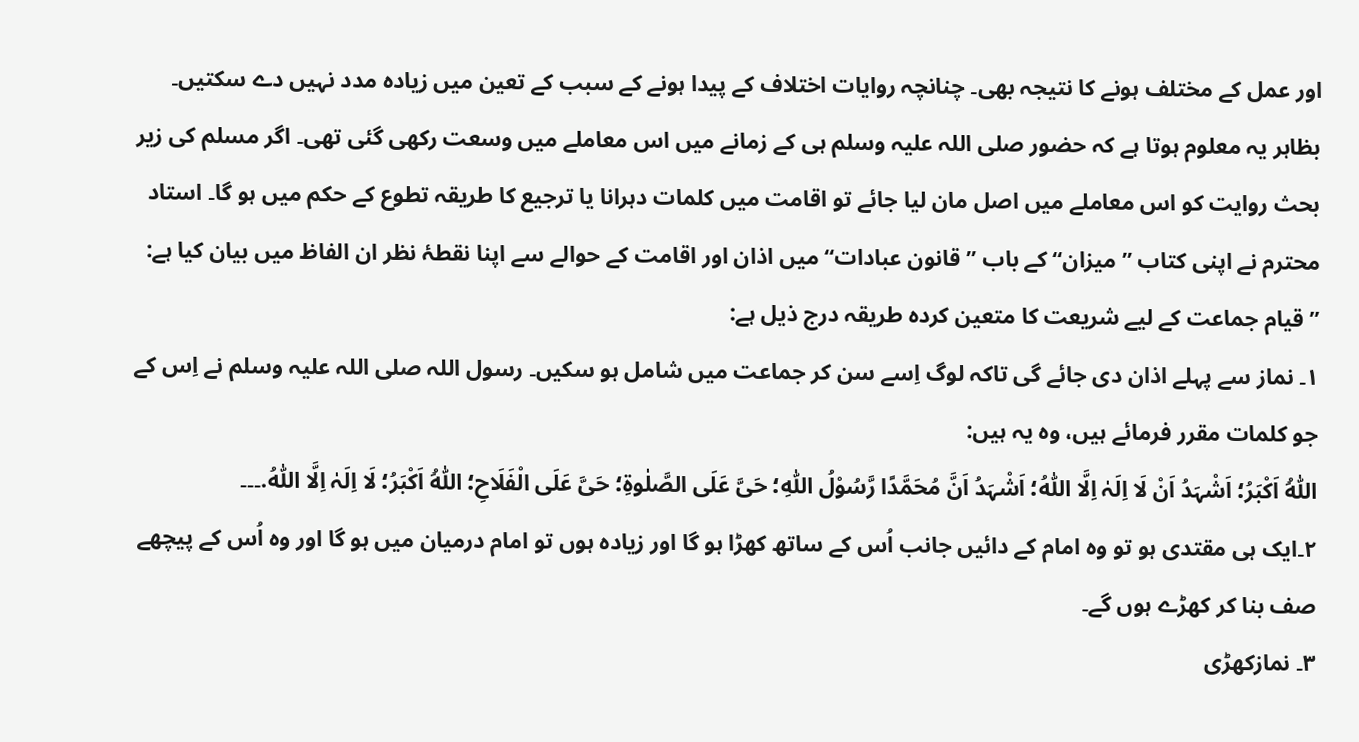اور عمل کے مختلف ہونے کا نتیجہ بھی۔ چنانچہ روایات اختلاف کے پیدا ہونے کے سبب کے تعین میں زیادہ مدد نہیں دے سکتیں۔
بظاہر یہ معلوم ہوتا ہے کہ حضور صلی اللہ علیہ وسلم ہی کے زمانے میں اس معاملے میں وسعت رکھی گئی تھی۔ اگر مسلم کی زیر بحث روایت کو اس معاملے میں اصل مان لیا جائے تو اقامت میں کلمات دہرانا یا ترجیع کا طریقہ تطوع کے حکم میں ہو گا۔ استاد محترم نے اپنی کتاب ’’میزان‘‘ کے باب ’’قانون عبادات‘‘ میں اذان اور اقامت کے حوالے سے اپنا نقطۂ نظر ان الفاظ میں بیان کیا ہے:
’’قیام جماعت کے لیے شریعت کا متعین کردہ طریقہ درج ذیل ہے:
۱۔ نماز سے پہلے اذان دی جائے گی تاکہ لوگ اِسے سن کر جماعت میں شامل ہو سکیں۔ رسول اللہ صلی اللہ علیہ وسلم نے اِس کے جو کلمات مقرر فرمائے ہیں، وہ یہ ہیں:
اَللّٰہُ اَکْبَرُ؛ اَشْہَدُ اَنْ لَا اِلَہٰ اِلَّا اللّٰہُ؛ اَشْہَدُ اَنَّ مُحَمَّدًا رَّسُوْلُ اللّٰہِ؛ حَیَّ عَلَی الصَّلٰوۃِ؛ حَیَّ عَلَی الْفَلَاحِ؛ اَللّٰہُ اَکْبَرُ؛ لَا اِلَہٰ اِلَّا اللّٰہُ.۔۔۔
۲۔ایک ہی مقتدی ہو تو وہ امام کے دائیں جانب اُس کے ساتھ کھڑا ہو گا اور زیادہ ہوں تو امام درمیان میں ہو گا اور وہ اُس کے پیچھے صف بنا کر کھڑے ہوں گے۔
۳۔ نمازکھڑی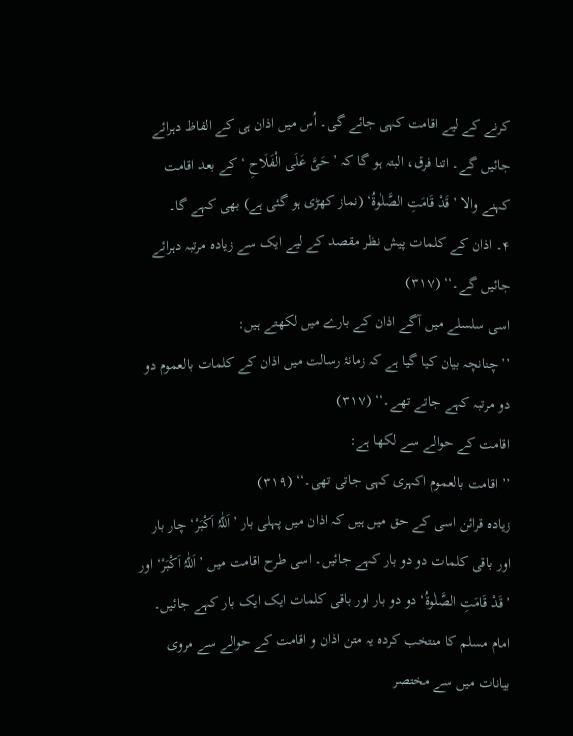کرنے کے لیے اقامت کہی جائے گی۔ اُس میں اذان ہی کے الفاظ دہرائے جائیں گے۔ اتنا فرق، البتہ ہو گا کہ ’ حَیَّ عَلَی الْفَلَاحِ ‘ کے بعد اقامت کہنے والا ’ قَدْ قَامَتِ الصَّلٰوۃُ‘ (نماز کھڑی ہو گئی ہے) بھی کہے گا۔
۴۔ اذان کے کلمات پیش نظر مقصد کے لیے ایک سے زیادہ مرتبہ دہرائے جائیں گے۔‘‘ (۳۱۷)
اسی سلسلے میں آگے اذان کے بارے میں لکھتے ہیں:
’’چنانچہ بیان کیا گیا ہے کہ زمانۂ رسالت میں اذان کے کلمات بالعموم دو دو مرتبہ کہے جاتے تھے۔‘‘ (۳۱۷)
اقامت کے حوالے سے لکھا ہے:
’’ اقامت بالعموم اکہری کہی جاتی تھی۔‘‘ (۳۱۹)
زیادہ قرائن اسی کے حق میں ہیں کہ اذان میں پہلی بار ’اَللّٰہُ اَکْبَرْ‘ چار بار اور باقی کلمات دو دو بار کہے جائیں۔ اسی طرح اقامت میں ’اَللّٰہُ اَکْبَرْ‘ اور ’قَدْ قَامَتِ الصَّلٰوۃُ‘ دو دو بار اور باقی کلمات ایک ایک بار کہے جائیں۔
امام مسلم کا منتخب کردہ یہ متن اذان و اقامت کے حوالے سے مروی بیانات میں سے مختصر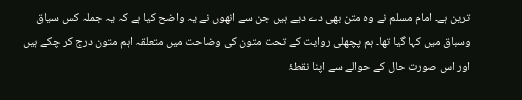ترین ہے۔ امام مسلم نے وہ متن بھی دے دیے ہیں جن سے انھوں نے یہ واضح کیا ہے کہ یہ جملہ کس سیاق وسباق میں کہا گیا تھا۔ ہم پچھلی روایت کے تحت متون کی وضاحت میں متعلقہ اہم متون درج کر چکے ہیں اور اس صورت حال کے حوالے سے اپنا نقطۂ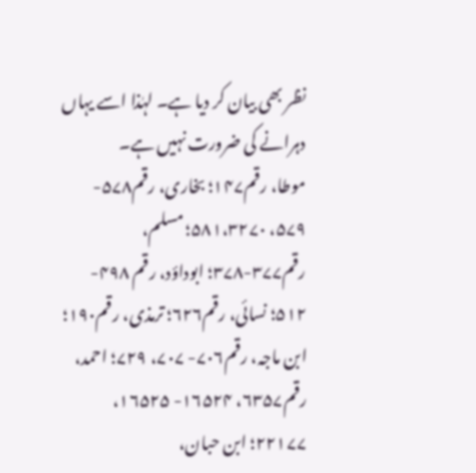نظر بھی بیان کر دیا ہے۔ لہٰذا اسے یہاں دہرانے کی ضرورت نہیں ہے۔
موطا، رقم۱۴۷؛ بخاری، رقم۵۷۸- ۵۷۹، ۵۸۱،۳۲۷۰؛ مسلم، رقم۳۷۷-۳۷۸؛ ابوداؤد، رقم ۴۹۸- ۵۱۲؛ نسائی، رقم۶۲۶؛ ترمذی، رقم۱۹۰؛ ابن ماجہ، رقم۷۰۶- ۷۰۷، ۷۲۹؛ احمد، رقم۶۳۵۷، ۱۶۵۲۴- ۱۶۵۲۵، ۲۲۱۷۷؛ ابن حبان،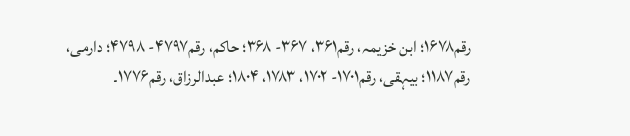رقم۱۶۷۸؛ ابن خزیمہ، رقم۳۶۱، ۳۶۷- ۳۶۸؛ حاکم، رقم۴۷۹۷- ۴۷۹۸؛ دارمی، رقم۱۱۸۷؛ بیہقی، رقم۱۷۰۱- ۱۷۰۲، ۱۷۸۳، ۱۸۰۴؛ عبدالرزاق، رقم۱۷۷۶۔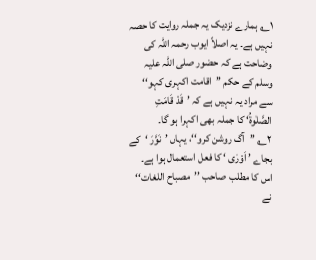۱؎ ہمارے نزدیک یہ جملہ روایت کا حصہ نہیں ہے۔ یہ اصلاً ایوب رحمہ اللہ کی وضاحت ہے کہ حضور صلی اللہ علیہ وسلم کے حکم ’’اقامت اکہری کہو‘‘ سے مراد یہ نہیں ہے کہ ’قَدْ قَامَتِ الصَّلٰوۃُ‘ کا جملہ بھی اکہرا ہو گا۔
۲؎ ’’آگ روشن کرو‘‘، یہاں ’نَوَّرَ ‘کے بجاے ’ اَوْرٰی ‘ کا فعل استعمال ہوا ہے۔ اس کا مطلب صاحب ’’مصباح اللغات‘‘ نے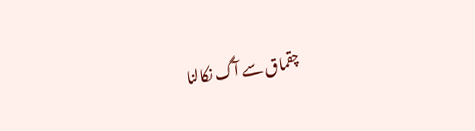چقماق سے آگ نکالنا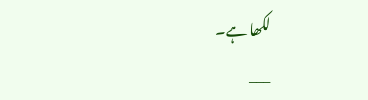لکھا ہے۔
___